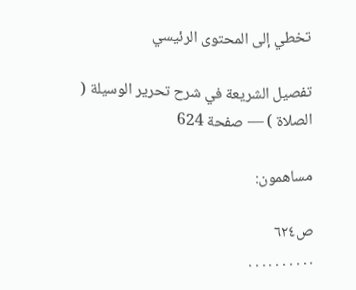تخطي إلى المحتوى الرئيسي

تفصيل الشريعة في شرح تحرير الوسيلة ( الصلاة ) — صفحة 624

مساهمون:

ص٦٢٤
. . . . . . . . . .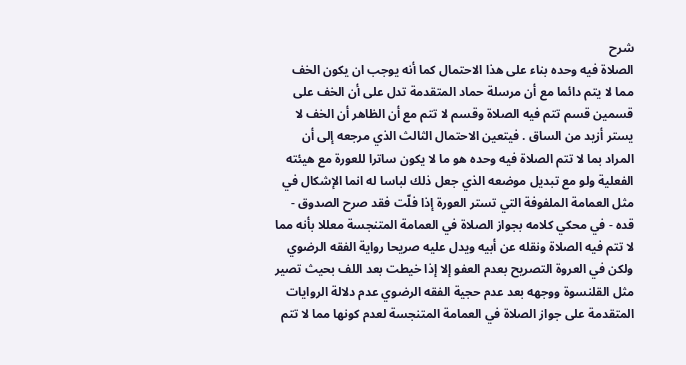شرح
الصلاة فيه وحده بناء على هذا الاحتمال كما أنه يوجب ان يكون الخف مما لا يتم دائما مع أن مرسلة حماد المتقدمة تدل على أن الخف على قسمين قسم تتم فيه الصلاة وقسم لا تتم مع أن الظاهر أن الخف لا يستر أزيد من الساق . فيتعين الاحتمال الثالث الذي مرجعه إلى أن المراد بما لا تتم الصلاة فيه وحده هو ما لا يكون ساترا للعورة مع هيئته الفعلية ولو مع تبديل موضعه الذي جعل ذلك لباسا له انما الإشكال في مثل العمامة الملفوفة التي تستر العورة إذا فلّت فقد صرح الصدوق - قده - في محكي كلامه بجواز الصلاة في العمامة المتنجسة معللا بأنه مما لا تتم فيه الصلاة ونقله عن أبيه ويدل عليه صريحا رواية الفقه الرضوي ولكن في العروة التصريح بعدم العفو إلا إذا خيطت بعد اللف بحيث تصير مثل القلنسوة ووجهه بعد عدم حجية الفقه الرضوي عدم دلالة الروايات المتقدمة على جواز الصلاة في العمامة المتنجسة لعدم كونها مما لا تتم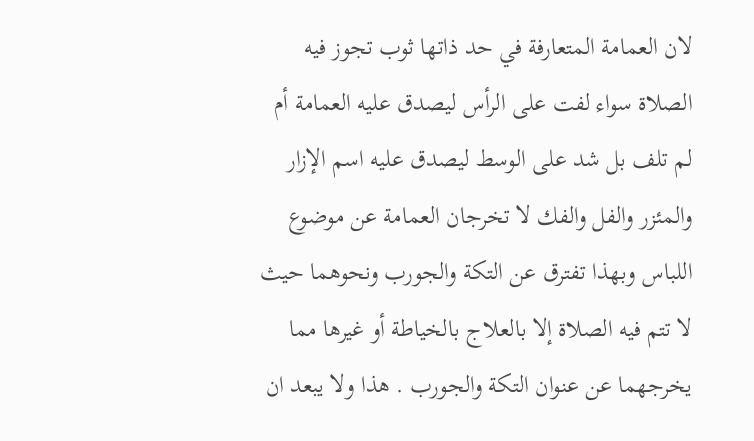لان العمامة المتعارفة في حد ذاتها ثوب تجوز فيه الصلاة سواء لفت على الرأس ليصدق عليه العمامة أم لم تلف بل شد على الوسط ليصدق عليه اسم الإزار والمئزر والفل والفك لا تخرجان العمامة عن موضوع اللباس وبهذا تفترق عن التكة والجورب ونحوهما حيث لا تتم فيه الصلاة إلا بالعلاج بالخياطة أو غيرها مما يخرجهما عن عنوان التكة والجورب . هذا ولا يبعد ان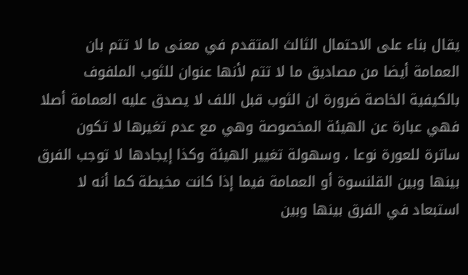يقال بناء على الاحتمال الثالث المتقدم في معنى ما لا تتم بان العمامة أيضا من مصاديق ما لا تتم لأنها عنوان للثوب الملفوف بالكيفية الخاصة ضرورة ان الثوب قبل اللف لا يصدق عليه العمامة أصلا فهي عبارة عن الهيئة المخصوصة وهي مع عدم تغيرها لا تكون ساترة للعورة نوعا ، وسهولة تغيير الهيئة وكذا إيجادها لا توجب الفرق بينها وبين القلنسوة أو العمامة فيما إذا كانت مخيطة كما أنه لا استبعاد في الفرق بينها وبين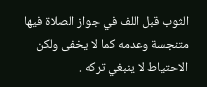الثوب قبل اللف في جواز الصلاة فيها متنجسة وعدمه كما لا يخفى ولكن الاحتياط لا ينبغي تركه .